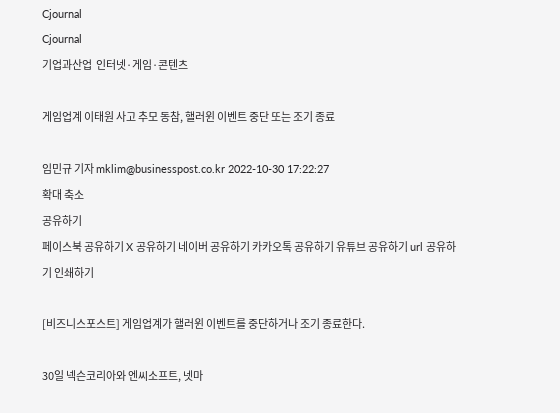Cjournal
Cjournal
기업과산업  인터넷·게임·콘텐츠

게임업계 이태원 사고 추모 동참, 핼러윈 이벤트 중단 또는 조기 종료

임민규 기자 mklim@businesspost.co.kr 2022-10-30 17:22:27
확대 축소
공유하기
페이스북 공유하기 X 공유하기 네이버 공유하기 카카오톡 공유하기 유튜브 공유하기 url 공유하기 인쇄하기

[비즈니스포스트] 게임업계가 핼러윈 이벤트를 중단하거나 조기 종료한다.

30일 넥슨코리아와 엔씨소프트, 넷마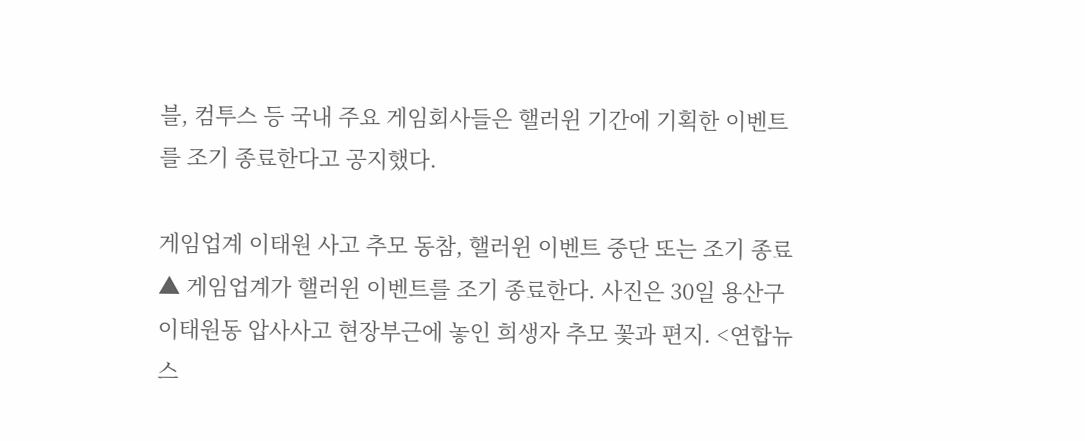블, 컴투스 등 국내 주요 게임회사들은 핼러윈 기간에 기획한 이벤트를 조기 종료한다고 공지했다.

게임업계 이태원 사고 추모 동참, 핼러윈 이벤트 중단 또는 조기 종료
▲ 게임업계가 핼러윈 이벤트를 조기 종료한다. 사진은 30일 용산구 이태원동 압사사고 현장부근에 놓인 희생자 추모 꽃과 편지. <연합뉴스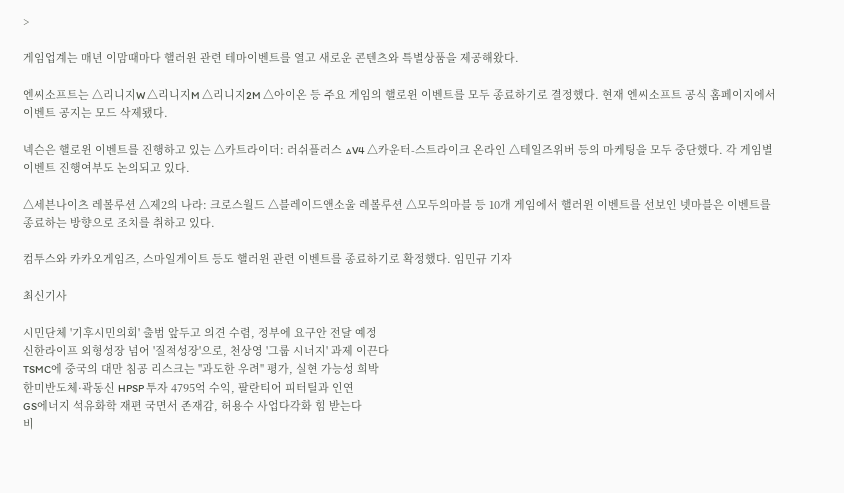>

게임업계는 매년 이맘때마다 핼러윈 관련 테마이벤트를 열고 새로운 콘텐츠와 특별상품을 제공해왔다.

엔씨소프트는 △리니지W △리니지M △리니지2M △아이온 등 주요 게임의 핼로윈 이벤트를 모두 종료하기로 결정했다. 현재 엔씨소프트 공식 홈페이지에서 이벤트 공지는 모드 삭제됐다.

넥슨은 핼로윈 이벤트를 진행하고 있는 △카트라이더: 러쉬플러스 △V4 △카운터-스트라이크 온라인 △테일즈위버 등의 마케팅을 모두 중단했다. 각 게임별 이벤트 진행여부도 논의되고 있다.

△세븐나이츠 레볼루션 △제2의 나라: 크로스월드 △블레이드앤소울 레볼루션 △모두의마블 등 10개 게임에서 핼러윈 이벤트를 선보인 넷마블은 이벤트를 종료하는 방향으로 조치를 취하고 있다.

컴투스와 카카오게임즈, 스마일게이트 등도 핼러윈 관련 이벤트를 종료하기로 확정했다. 임민규 기자

최신기사

시민단체 '기후시민의회' 출범 앞두고 의견 수렴, 정부에 요구안 전달 예정
신한라이프 외형성장 넘어 '질적성장'으로, 천상영 '그룹 시너지' 과제 이끈다
TSMC에 중국의 대만 침공 리스크는 "과도한 우려" 평가, 실현 가능성 희박
한미반도체·곽동신 HPSP 투자 4795억 수익, 팔란티어 피터틸과 인연
GS에너지 석유화학 재편 국면서 존재감, 허용수 사업다각화 힘 받는다
비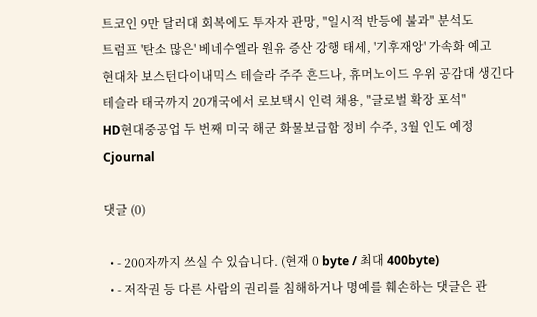트코인 9만 달러대 회복에도 투자자 관망, "일시적 반등에 불과" 분석도
트럼프 '탄소 많은' 베네수엘라 원유 증산 강행 태세, '기후재앙' 가속화 예고
현대차 보스턴다이내믹스 테슬라 주주 흔드나, 휴머노이드 우위 공감대 생긴다
테슬라 태국까지 20개국에서 로보택시 인력 채용, "글로벌 확장 포석"
HD현대중공업 두 번째 미국 해군 화물보급함 정비 수주, 3월 인도 예정
Cjournal

댓글 (0)

  • - 200자까지 쓰실 수 있습니다. (현재 0 byte / 최대 400byte)
  • - 저작권 등 다른 사람의 권리를 침해하거나 명예를 훼손하는 댓글은 관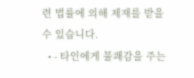련 법률에 의해 제재를 받을 수 있습니다.
  • - 타인에게 불쾌감을 주는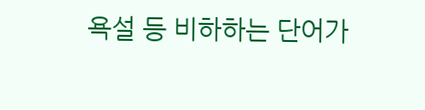욕설 등 비하하는 단어가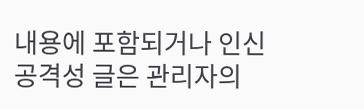내용에 포함되거나 인신공격성 글은 관리자의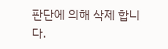판단에 의해 삭제 합니다.